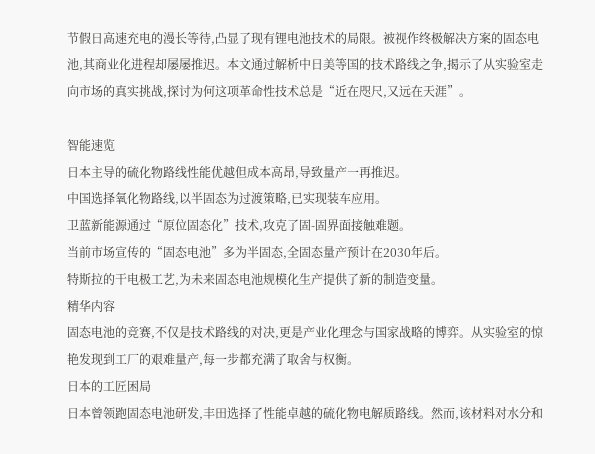节假日高速充电的漫长等待,凸显了现有锂电池技术的局限。被视作终极解决方案的固态电池,其商业化进程却屡屡推迟。本文通过解析中日美等国的技术路线之争,揭示了从实验室走向市场的真实挑战,探讨为何这项革命性技术总是“近在咫尺,又远在天涯”。

智能速览
日本主导的硫化物路线性能优越但成本高昂,导致量产一再推迟。
中国选择氧化物路线,以半固态为过渡策略,已实现装车应用。
卫蓝新能源通过“原位固态化”技术,攻克了固-固界面接触难题。
当前市场宣传的“固态电池”多为半固态,全固态量产预计在2030年后。
特斯拉的干电极工艺,为未来固态电池规模化生产提供了新的制造变量。
精华内容
固态电池的竞赛,不仅是技术路线的对决,更是产业化理念与国家战略的博弈。从实验室的惊艳发现到工厂的艰难量产,每一步都充满了取舍与权衡。
日本的工匠困局
日本曾领跑固态电池研发,丰田选择了性能卓越的硫化物电解质路线。然而,该材料对水分和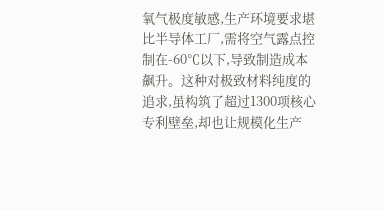氧气极度敏感,生产环境要求堪比半导体工厂,需将空气露点控制在-60℃以下,导致制造成本飙升。这种对极致材料纯度的追求,虽构筑了超过1300项核心专利壁垒,却也让规模化生产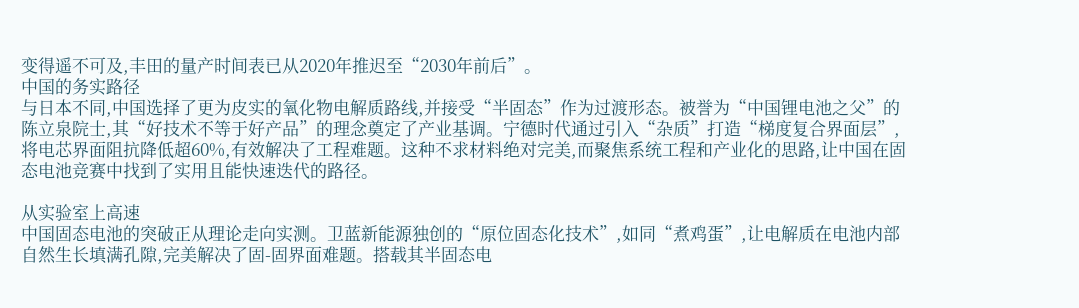变得遥不可及,丰田的量产时间表已从2020年推迟至“2030年前后”。
中国的务实路径
与日本不同,中国选择了更为皮实的氧化物电解质路线,并接受“半固态”作为过渡形态。被誉为“中国锂电池之父”的陈立泉院士,其“好技术不等于好产品”的理念奠定了产业基调。宁德时代通过引入“杂质”打造“梯度复合界面层”,将电芯界面阻抗降低超60%,有效解决了工程难题。这种不求材料绝对完美,而聚焦系统工程和产业化的思路,让中国在固态电池竞赛中找到了实用且能快速迭代的路径。

从实验室上高速
中国固态电池的突破正从理论走向实测。卫蓝新能源独创的“原位固态化技术”,如同“煮鸡蛋”,让电解质在电池内部自然生长填满孔隙,完美解决了固-固界面难题。搭载其半固态电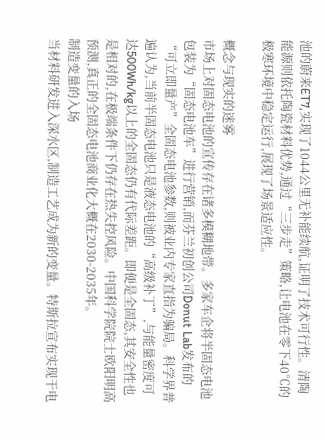池的蔚来ET7,实现了1044公里无补能续航,证明了技术可行性。清陶能源则依托陶瓷材料优势,通过“三步走”策略,让电池在零下40℃的极寒环境中稳定运行,展现了场景适应性。

概念与现实的迷雾
市场上对固态电池的宣传存在诸多模糊地带。多家车企将半固态电池包装为“固态电池车”进行营销,而芬兰初创公司Donut Lab发布的“可立即量产”全固态电池参数,则被业内专家直指为骗局。科学界普遍认为,当前半固态电池只是液态电池的“高级补丁”,与能量密度可达500Wh/kg以上的全固态仍有代际差距。即便是全固态,其安全性也是相对的,在极端条件下仍存在热失控风险。中国科学院院士欧阳明高预测,真正的全固态电池商业化大概在2030-2035年。
制造变量的入场
当材料研发进入深水区,制造工艺成为新的变量。特斯拉宣布实现干电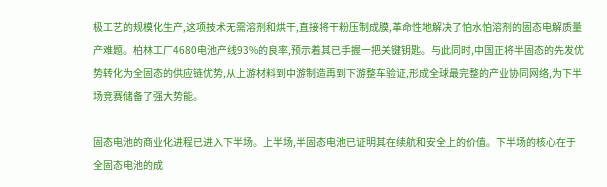极工艺的规模化生产,这项技术无需溶剂和烘干,直接将干粉压制成膜,革命性地解决了怕水怕溶剂的固态电解质量产难题。柏林工厂4680电池产线93%的良率,预示着其已手握一把关键钥匙。与此同时,中国正将半固态的先发优势转化为全固态的供应链优势,从上游材料到中游制造再到下游整车验证,形成全球最完整的产业协同网络,为下半场竞赛储备了强大势能。

固态电池的商业化进程已进入下半场。上半场,半固态电池已证明其在续航和安全上的价值。下半场的核心在于全固态电池的成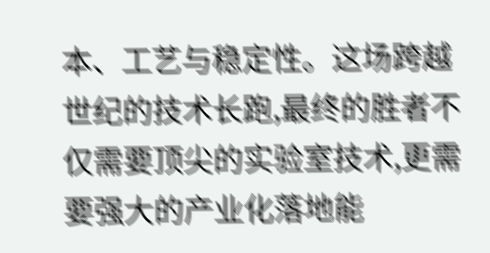本、工艺与稳定性。这场跨越世纪的技术长跑,最终的胜者不仅需要顶尖的实验室技术,更需要强大的产业化落地能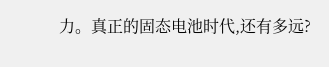力。真正的固态电池时代,还有多远?